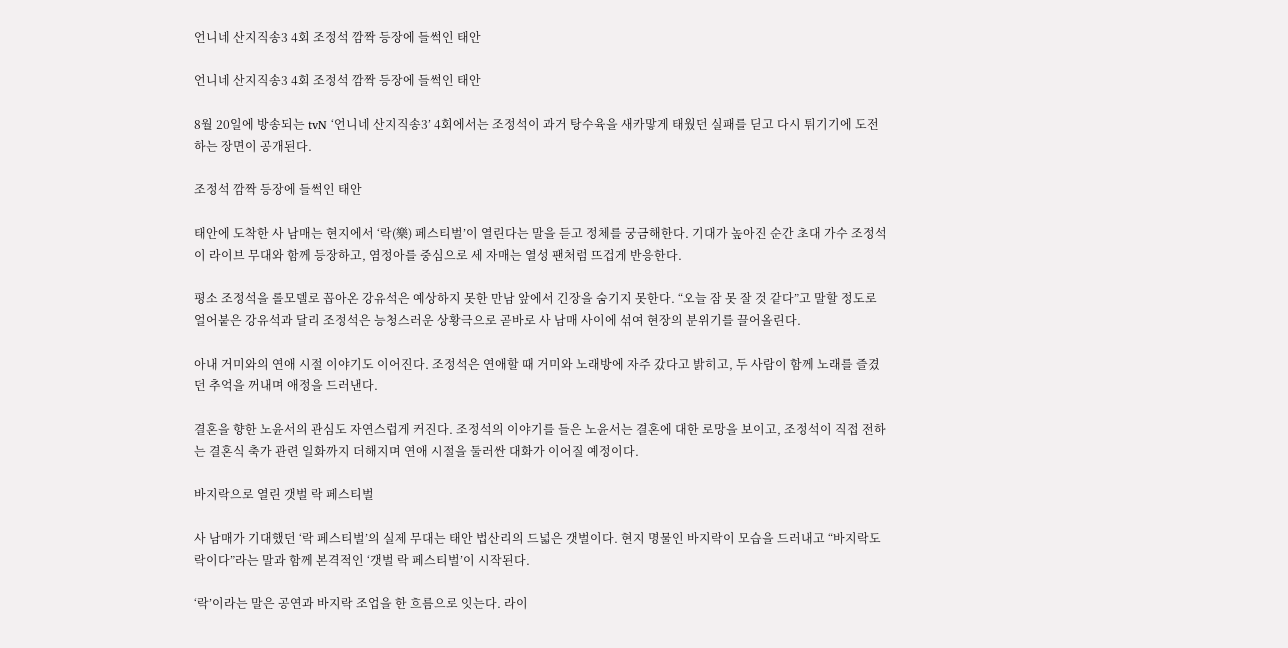언니네 산지직송3 4회 조정석 깜짝 등장에 들썩인 태안

언니네 산지직송3 4회 조정석 깜짝 등장에 들썩인 태안

8월 20일에 방송되는 tvN ‘언니네 산지직송3’ 4회에서는 조정석이 과거 탕수육을 새카맣게 태웠던 실패를 딛고 다시 튀기기에 도전하는 장면이 공개된다.

조정석 깜짝 등장에 들썩인 태안

태안에 도착한 사 남매는 현지에서 ‘락(樂) 페스티벌’이 열린다는 말을 듣고 정체를 궁금해한다. 기대가 높아진 순간 초대 가수 조정석이 라이브 무대와 함께 등장하고, 염정아를 중심으로 세 자매는 열성 팬처럼 뜨겁게 반응한다.

평소 조정석을 롤모델로 꼽아온 강유석은 예상하지 못한 만남 앞에서 긴장을 숨기지 못한다. “오늘 잠 못 잘 것 같다”고 말할 정도로 얼어붙은 강유석과 달리 조정석은 능청스러운 상황극으로 곧바로 사 남매 사이에 섞여 현장의 분위기를 끌어올린다.

아내 거미와의 연애 시절 이야기도 이어진다. 조정석은 연애할 때 거미와 노래방에 자주 갔다고 밝히고, 두 사람이 함께 노래를 즐겼던 추억을 꺼내며 애정을 드러낸다.

결혼을 향한 노윤서의 관심도 자연스럽게 커진다. 조정석의 이야기를 들은 노윤서는 결혼에 대한 로망을 보이고, 조정석이 직접 전하는 결혼식 축가 관련 일화까지 더해지며 연애 시절을 둘러싼 대화가 이어질 예정이다.

바지락으로 열린 갯벌 락 페스티벌

사 남매가 기대했던 ‘락 페스티벌’의 실제 무대는 태안 법산리의 드넓은 갯벌이다. 현지 명물인 바지락이 모습을 드러내고 “바지락도 락이다”라는 말과 함께 본격적인 ‘갯벌 락 페스티벌’이 시작된다.

‘락’이라는 말은 공연과 바지락 조업을 한 흐름으로 잇는다. 라이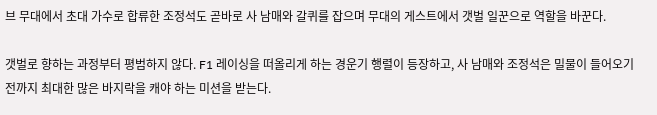브 무대에서 초대 가수로 합류한 조정석도 곧바로 사 남매와 갈퀴를 잡으며 무대의 게스트에서 갯벌 일꾼으로 역할을 바꾼다.

갯벌로 향하는 과정부터 평범하지 않다. F1 레이싱을 떠올리게 하는 경운기 행렬이 등장하고, 사 남매와 조정석은 밀물이 들어오기 전까지 최대한 많은 바지락을 캐야 하는 미션을 받는다.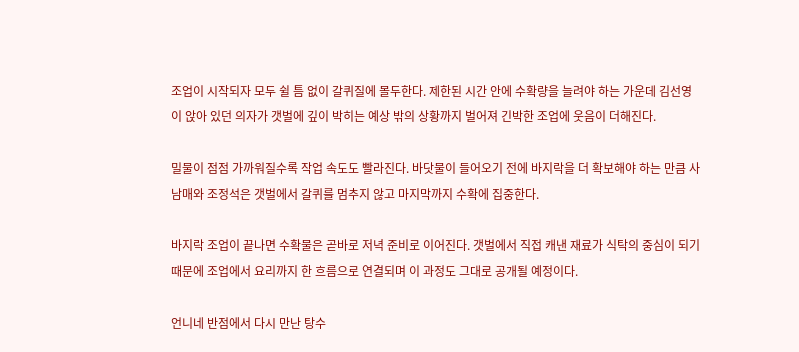조업이 시작되자 모두 쉴 틈 없이 갈퀴질에 몰두한다. 제한된 시간 안에 수확량을 늘려야 하는 가운데 김선영이 앉아 있던 의자가 갯벌에 깊이 박히는 예상 밖의 상황까지 벌어져 긴박한 조업에 웃음이 더해진다.

밀물이 점점 가까워질수록 작업 속도도 빨라진다. 바닷물이 들어오기 전에 바지락을 더 확보해야 하는 만큼 사 남매와 조정석은 갯벌에서 갈퀴를 멈추지 않고 마지막까지 수확에 집중한다.

바지락 조업이 끝나면 수확물은 곧바로 저녁 준비로 이어진다. 갯벌에서 직접 캐낸 재료가 식탁의 중심이 되기 때문에 조업에서 요리까지 한 흐름으로 연결되며 이 과정도 그대로 공개될 예정이다.

언니네 반점에서 다시 만난 탕수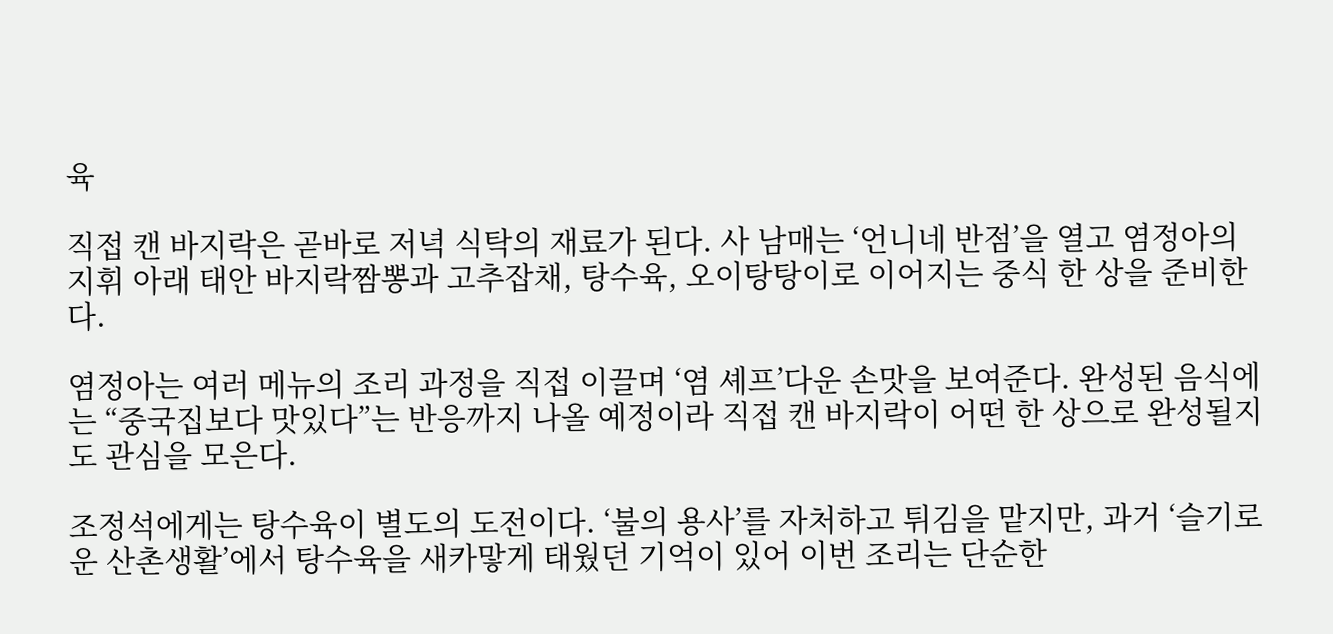육

직접 캔 바지락은 곧바로 저녁 식탁의 재료가 된다. 사 남매는 ‘언니네 반점’을 열고 염정아의 지휘 아래 태안 바지락짬뽕과 고추잡채, 탕수육, 오이탕탕이로 이어지는 중식 한 상을 준비한다.

염정아는 여러 메뉴의 조리 과정을 직접 이끌며 ‘염 셰프’다운 손맛을 보여준다. 완성된 음식에는 “중국집보다 맛있다”는 반응까지 나올 예정이라 직접 캔 바지락이 어떤 한 상으로 완성될지도 관심을 모은다.

조정석에게는 탕수육이 별도의 도전이다. ‘불의 용사’를 자처하고 튀김을 맡지만, 과거 ‘슬기로운 산촌생활’에서 탕수육을 새카맣게 태웠던 기억이 있어 이번 조리는 단순한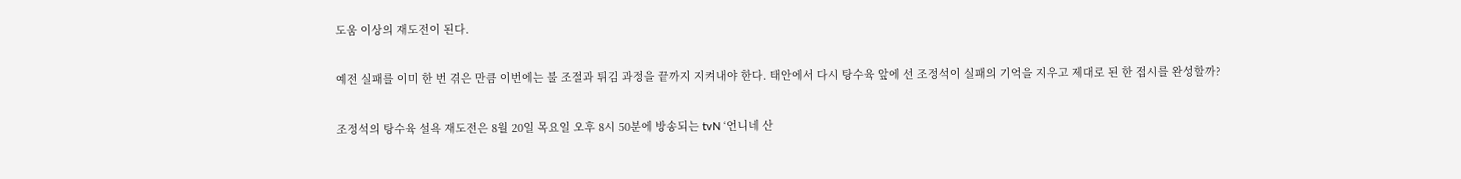도움 이상의 재도전이 된다.

예전 실패를 이미 한 번 겪은 만큼 이번에는 불 조절과 튀김 과정을 끝까지 지켜내야 한다. 태안에서 다시 탕수육 앞에 선 조정석이 실패의 기억을 지우고 제대로 된 한 접시를 완성할까?

조정석의 탕수육 설욕 재도전은 8월 20일 목요일 오후 8시 50분에 방송되는 tvN ‘언니네 산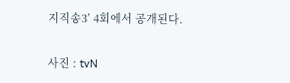지직송3’ 4회에서 공개된다.

사진 : tvN